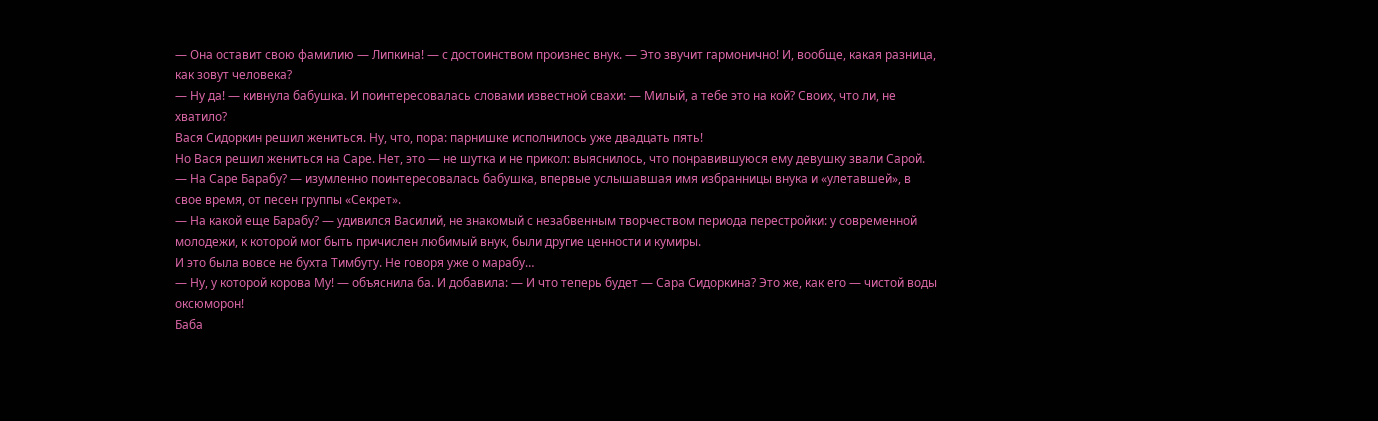— Она оставит свою фамилию — Липкина! — с достоинством произнес внук. — Это звучит гармонично! И, вообще, какая разница, как зовут человека?
— Ну да! — кивнула бабушка. И поинтересовалась словами известной свахи: — Милый, а тебе это на кой? Своих, что ли, не хватило?
Вася Сидоркин решил жениться. Ну, что, пора: парнишке исполнилось уже двадцать пять!
Но Вася решил жениться на Саре. Нет, это — не шутка и не прикол: выяснилось, что понравившуюся ему девушку звали Сарой.
— На Саре Барабу? — изумленно поинтересовалась бабушка, впервые услышавшая имя избранницы внука и «улетавшей», в свое время, от песен группы «Секрет».
— На какой еще Барабу? — удивился Василий, не знакомый с незабвенным творчеством периода перестройки: у современной молодежи, к которой мог быть причислен любимый внук, были другие ценности и кумиры.
И это была вовсе не бухта Тимбуту. Не говоря уже о марабу…
— Ну, у которой корова Му! — объяснила ба. И добавила: — И что теперь будет — Сара Сидоркина? Это же, как его — чистой воды оксюморон!
Баба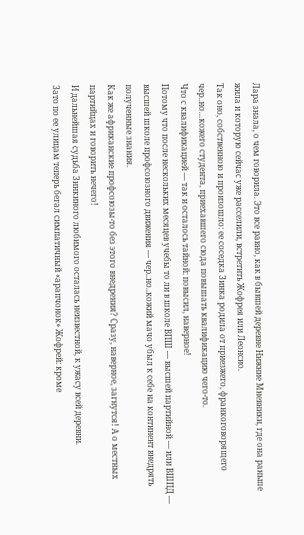Лара знала, о чем говорила. Это все равно, как в бывшей деревне Нижние Мневники, где она раньше жила и которую сейчас уже расселили, встретить Жофрея или Леонсио.
Так оно, собственною и произошло: ее соседка Зинка родила от приезжего, франкоговорящего чер..но…кожего студента, приехавшего сюда повышать квалификацию чего-то.
Что с квалификацией — так и осталось тайной: повысил, наверное!
Потому что после нескольких месяцев учебы то ли в школе ВПШ — высшей партийной — или ВШПД — высшей школе профсоюзного движения — чер..но..кожий мачо убыл к себе на континент внедрять полученные знания.
Как же африканские профсоюзы-то без этого внедрения? Сразу, наверное, загнутся! А о местных партийцах и говорить нечего!
И дальнейшая судьба Зинкиного любимого осталась неизвестной, к ужасу всей деревни.
Зато по ее улицам теперь бегал симпатичный «арапчонок» Жофрей: кроме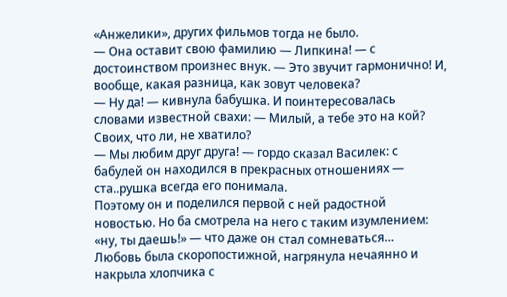«Анжелики», других фильмов тогда не было.
— Она оставит свою фамилию — Липкина! — с достоинством произнес внук. — Это звучит гармонично! И, вообще, какая разница, как зовут человека?
— Ну да! — кивнула бабушка. И поинтересовалась словами известной свахи: — Милый, а тебе это на кой? Своих, что ли, не хватило?
— Мы любим друг друга! — гордо сказал Василек: с бабулей он находился в прекрасных отношениях — ста..рушка всегда его понимала.
Поэтому он и поделился первой с ней радостной новостью. Но ба смотрела на него с таким изумлением: «ну, ты даешь!» — что даже он стал сомневаться…
Любовь была скоропостижной, нагрянула нечаянно и накрыла хлопчика с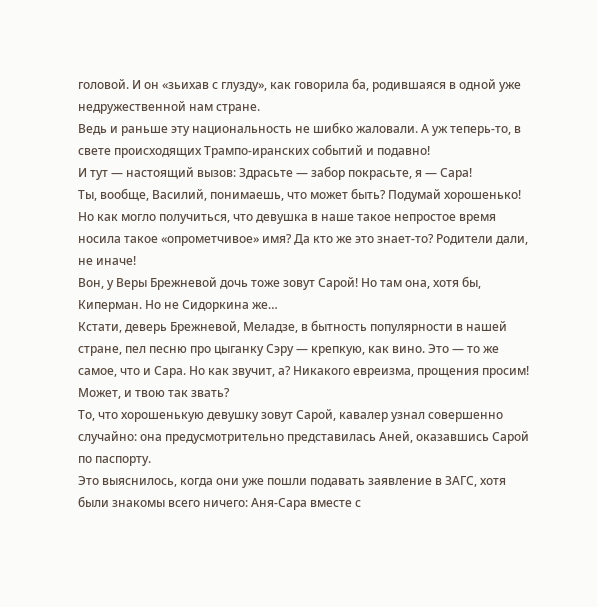головой. И он «зьихав с глузду», как говорила ба, родившаяся в одной уже недружественной нам стране.
Ведь и раньше эту национальность не шибко жаловали. А уж теперь-то, в свете происходящих Трампо-иранских событий и подавно!
И тут — настоящий вызов: Здрасьте — забор покрасьте, я — Сара!
Ты, вообще, Василий, понимаешь, что может быть? Подумай хорошенько!
Но как могло получиться, что девушка в наше такое непростое время носила такое «опрометчивое» имя? Да кто же это знает-то? Родители дали, не иначе!
Вон, у Веры Брежневой дочь тоже зовут Сарой! Но там она, хотя бы, Киперман. Но не Сидоркина же…
Кстати, деверь Брежневой, Меладзе, в бытность популярности в нашей стране, пел песню про цыганку Сэру — крепкую, как вино. Это — то же самое, что и Сара. Но как звучит, а? Никакого евреизма, прощения просим! Может, и твою так звать?
То, что хорошенькую девушку зовут Сарой, кавалер узнал совершенно случайно: она предусмотрительно представилась Аней, оказавшись Сарой по паспорту.
Это выяснилось, когда они уже пошли подавать заявление в ЗАГС, хотя были знакомы всего ничего: Аня-Сара вместе с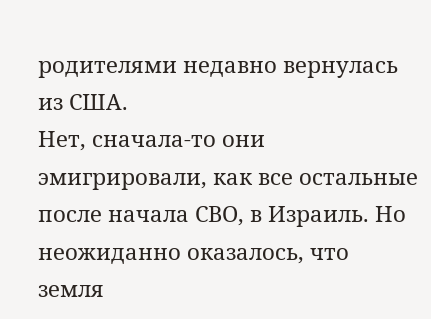родителями недавно вернулась из США.
Нет, сначала-то они эмигрировали, как все остальные после начала СВО, в Израиль. Но неожиданно оказалось, что земля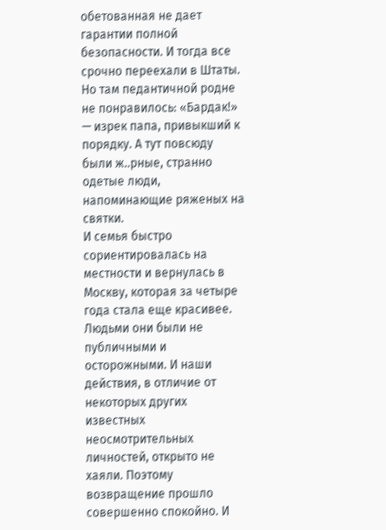обетованная не дает гарантии полной безопасности. И тогда все срочно переехали в Штаты.
Но там педантичной родне не понравилось: «Бардак!» — изрек папа, привыкший к порядку. А тут повсюду были ж..рные, странно одетые люди, напоминающие ряженых на святки.
И семья быстро сориентировалась на местности и вернулась в Москву, которая за четыре года стала еще красивее.
Людьми они были не публичными и осторожными. И наши действия, в отличие от некоторых других известных неосмотрительных личностей, открыто не хаяли. Поэтому возвращение прошло совершенно спокойно. И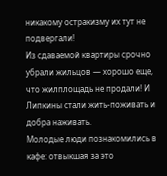никакому остракизму их тут не подвергали!
Из сдаваемой квартиры срочно убрали жильцов — хорошо еще, что жилплощадь не продали! И Липкины стали жить-поживать и добра наживать.
Молодые люди познакомились в кафе: отвыкшая за это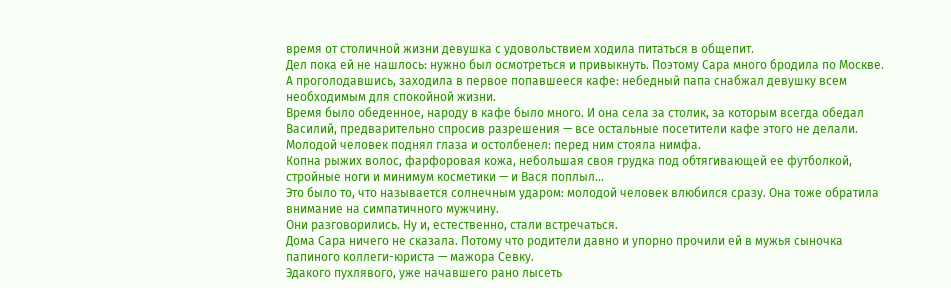время от столичной жизни девушка с удовольствием ходила питаться в общепит.
Дел пока ей не нашлось: нужно был осмотреться и привыкнуть. Поэтому Сара много бродила по Москве. А проголодавшись, заходила в первое попавшееся кафе: небедный папа снабжал девушку всем необходимым для спокойной жизни.
Время было обеденное, народу в кафе было много. И она села за столик, за которым всегда обедал Василий, предварительно спросив разрешения — все остальные посетители кафе этого не делали.
Молодой человек поднял глаза и остолбенел: перед ним стояла нимфа.
Копна рыжих волос, фарфоровая кожа, небольшая своя грудка под обтягивающей ее футболкой, стройные ноги и минимум косметики — и Вася поплыл…
Это было то, что называется солнечным ударом: молодой человек влюбился сразу. Она тоже обратила внимание на симпатичного мужчину.
Они разговорились. Ну и, естественно, стали встречаться.
Дома Сара ничего не сказала. Потому что родители давно и упорно прочили ей в мужья сыночка папиного коллеги-юриста — мажора Севку.
Эдакого пухлявого, уже начавшего рано лысеть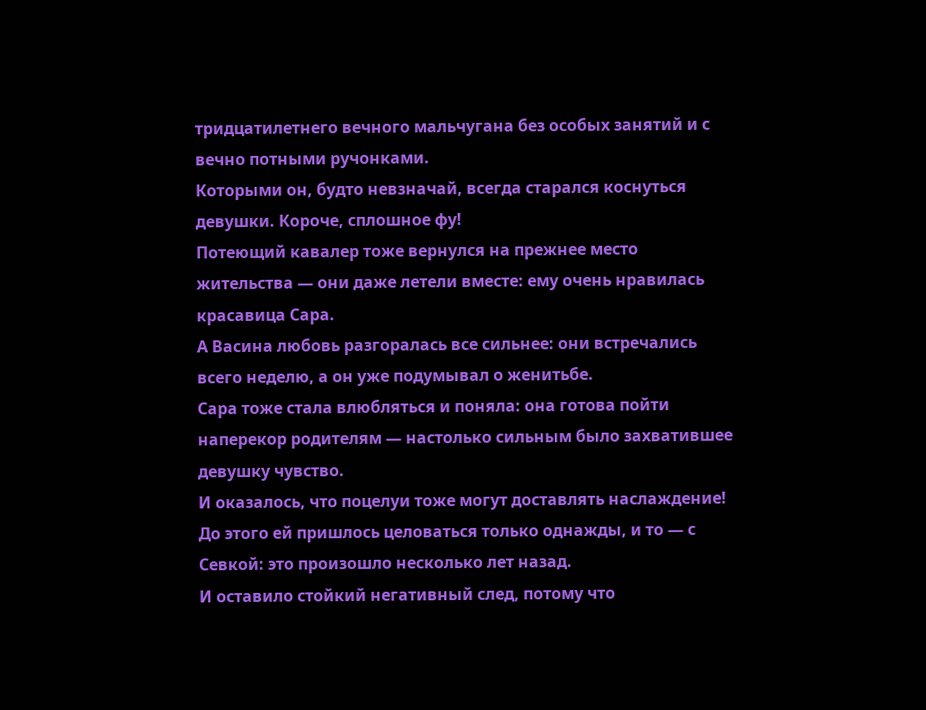тридцатилетнего вечного мальчугана без особых занятий и с вечно потными ручонками.
Которыми он, будто невзначай, всегда старался коснуться девушки. Короче, сплошное фу!
Потеющий кавалер тоже вернулся на прежнее место жительства — они даже летели вместе: ему очень нравилась красавица Сара.
А Васина любовь разгоралась все сильнее: они встречались всего неделю, а он уже подумывал о женитьбе.
Сара тоже стала влюбляться и поняла: она готова пойти наперекор родителям — настолько сильным было захватившее девушку чувство.
И оказалось, что поцелуи тоже могут доставлять наслаждение! До этого ей пришлось целоваться только однажды, и то — с Севкой: это произошло несколько лет назад.
И оставило стойкий негативный след, потому что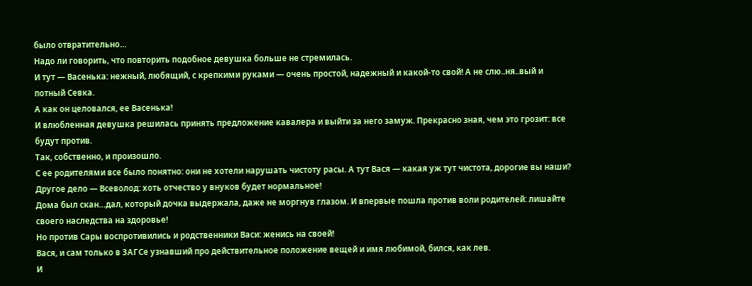было отвратительно…
Надо ли говорить, что повторить подобное девушка больше не стремилась.
И тут — Васенька: нежный, любящий, с крепкими руками — очень простой, надежный и какой-то свой! А не слю..ня..вый и потный Севка.
А как он целовался, ее Васенька!
И влюбленная девушка решилась принять предложение кавалера и выйти за него замуж. Прекрасно зная, чем это грозит: все будут против.
Так, собственно, и произошло.
С ее родителями все было понятно: они не хотели нарушать чистоту расы. А тут Вася — какая уж тут чистота, дорогие вы наши? Другое дело — Всеволод: хоть отчество у внуков будет нормальное!
Дома был скан…дал, который дочка выдержала, даже не моргнув глазом. И впервые пошла против воли родителей: лишайте своего наследства на здоровье!
Но против Сары воспротивились и родственники Васи: женись на своей!
Вася, и сам только в ЗАГСе узнавший про действительное положение вещей и имя любимой, бился, как лев.
И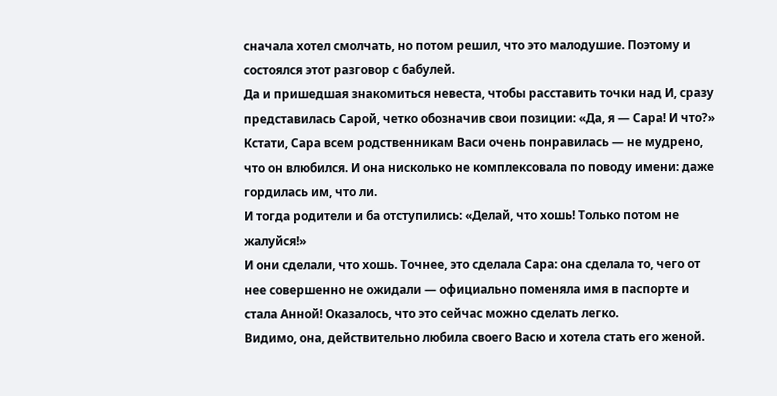сначала хотел смолчать, но потом решил, что это малодушие. Поэтому и состоялся этот разговор с бабулей.
Да и пришедшая знакомиться невеста, чтобы расставить точки над И, сразу представилась Сарой, четко обозначив свои позиции: «Да, я — Сара! И что?»
Кстати, Сара всем родственникам Васи очень понравилась — не мудрено, что он влюбился. И она нисколько не комплексовала по поводу имени: даже гордилась им, что ли.
И тогда родители и ба отступились: «Делай, что хошь! Только потом не жалуйся!»
И они сделали, что хошь. Точнее, это сделала Сара: она сделала то, чего от нее совершенно не ожидали — официально поменяла имя в паспорте и стала Анной! Оказалось, что это сейчас можно сделать легко.
Видимо, она, действительно любила своего Васю и хотела стать его женой.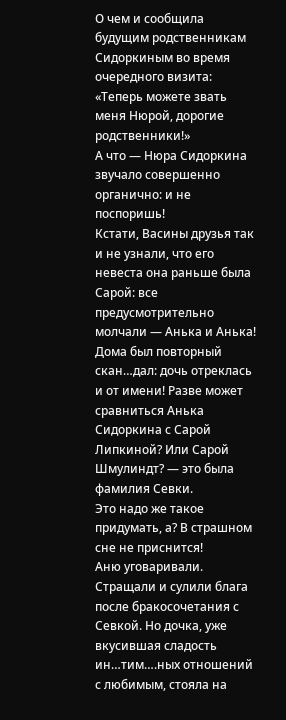О чем и сообщила будущим родственникам Сидоркиным во время очередного визита:
«Теперь можете звать меня Нюрой, дорогие родственники!»
А что — Нюра Сидоркина звучало совершенно органично: и не поспоришь!
Кстати, Васины друзья так и не узнали, что его невеста она раньше была Сарой: все предусмотрительно молчали — Анька и Анька!
Дома был повторный скан…дал: дочь отреклась и от имени! Разве может сравниться Анька Сидоркина с Сарой Липкиной? Или Сарой Шмулиндт? — это была фамилия Севки.
Это надо же такое придумать, а? В страшном сне не приснится!
Аню уговаривали. Стращали и сулили блага после бракосочетания с Севкой. Но дочка, уже вкусившая сладость ин…тим….ных отношений с любимым, стояла на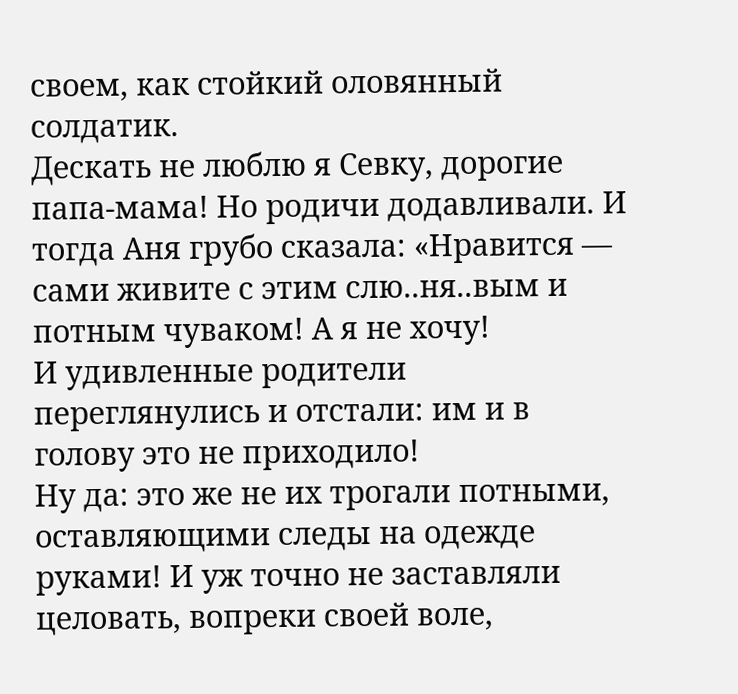своем, как стойкий оловянный солдатик.
Дескать не люблю я Севку, дорогие папа-мама! Но родичи додавливали. И тогда Аня грубо сказала: «Нравится — сами живите с этим слю..ня..вым и потным чуваком! А я не хочу!
И удивленные родители переглянулись и отстали: им и в голову это не приходило!
Ну да: это же не их трогали потными, оставляющими следы на одежде руками! И уж точно не заставляли целовать, вопреки своей воле,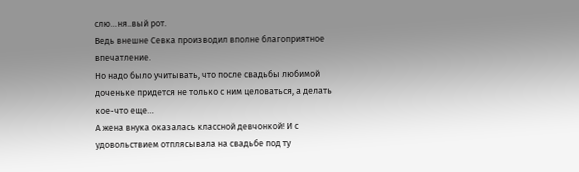слю…ня..вый рот.
Ведь внешне Севка производил вполне благоприятное впечатление.
Но надо было учитывать, что после свадьбы любимой доченьке придется не только с ним целоваться, а делать кое-что еще…
А жена внука оказалась классной девчонкой! И с удовольствием отплясывала на свадьбе под ту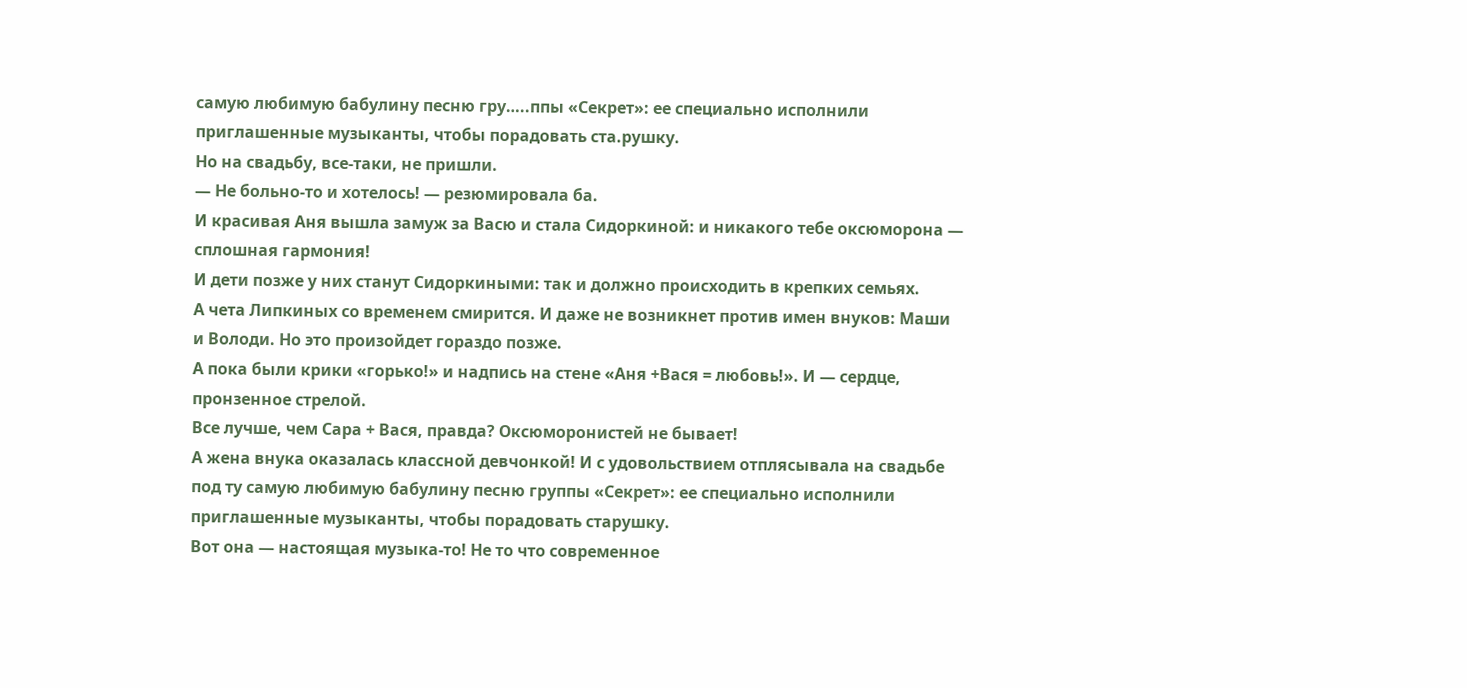самую любимую бабулину песню гру…..ппы «Секрет»: ее специально исполнили приглашенные музыканты, чтобы порадовать ста.рушку.
Но на свадьбу, все-таки, не пришли.
— Не больно-то и хотелось! — резюмировала ба.
И красивая Аня вышла замуж за Васю и стала Сидоркиной: и никакого тебе оксюморона — сплошная гармония!
И дети позже у них станут Сидоркиными: так и должно происходить в крепких семьях.
А чета Липкиных со временем смирится. И даже не возникнет против имен внуков: Маши и Володи. Но это произойдет гораздо позже.
А пока были крики «горько!» и надпись на стене «Аня +Вася = любовь!». И — сердце, пронзенное стрелой.
Все лучше, чем Сара + Вася, правда? Оксюморонистей не бывает!
А жена внука оказалась классной девчонкой! И с удовольствием отплясывала на свадьбе под ту самую любимую бабулину песню группы «Секрет»: ее специально исполнили приглашенные музыканты, чтобы порадовать старушку.
Вот она — настоящая музыка-то! Не то что современное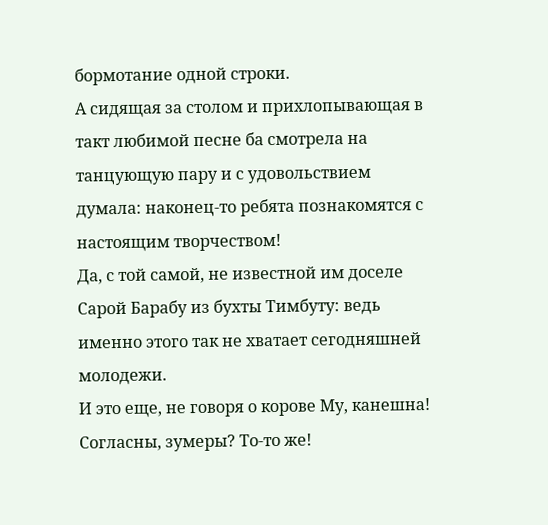бормотание одной строки.
А сидящая за столом и прихлопывающая в такт любимой песне ба смотрела на танцующую пару и с удовольствием думала: наконец-то ребята познакомятся с настоящим творчеством!
Да, с той самой, не известной им доселе Сарой Барабу из бухты Тимбуту: ведь именно этого так не хватает сегодняшней молодежи.
И это еще, не говоря о корове Му, канешна! Согласны, зумеры? То-то же!